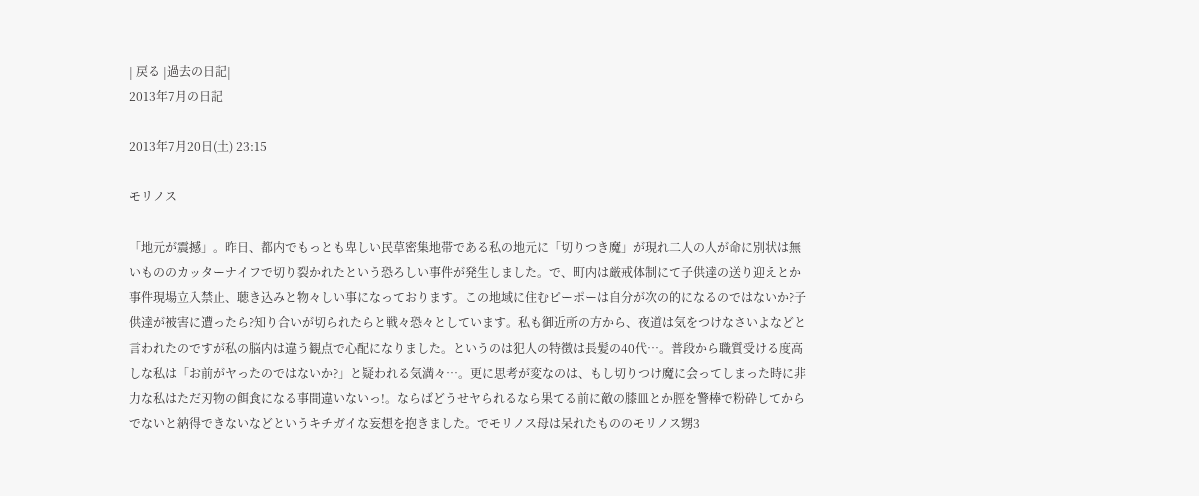| 戻る |過去の日記|
2013年7月の日記

2013年7月20日(土) 23:15

モリノス

「地元が震撼」。昨日、都内でもっとも卑しい民草密集地帯である私の地元に「切りつき魔」が現れ二人の人が命に別状は無いもののカッターナイフで切り裂かれたという恐ろしい事件が発生しました。で、町内は厳戒体制にて子供達の送り迎えとか事件現場立入禁止、聴き込みと物々しい事になっております。この地域に住むピーポーは自分が次の的になるのではないか?子供達が被害に遭ったら?知り合いが切られたらと戦々恐々としています。私も御近所の方から、夜道は気をつけなさいよなどと言われたのですが私の脳内は違う観点で心配になりました。というのは犯人の特徴は長髪の40代…。普段から職質受ける度高しな私は「お前がヤったのではないか?」と疑われる気満々…。更に思考が変なのは、もし切りつけ魔に会ってしまった時に非力な私はただ刃物の餌食になる事間違いないっ!。ならばどうせヤられるなら果てる前に敵の膝皿とか脛を警棒で粉砕してからでないと納得できないなどというキチガイな妄想を抱きました。でモリノス母は呆れたもののモリノス甥3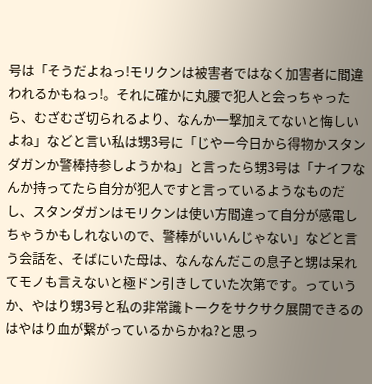号は「そうだよねっ!モリクンは被害者ではなく加害者に間違われるかもねっ!。それに確かに丸腰で犯人と会っちゃったら、むざむざ切られるより、なんか一撃加えてないと悔しいよね」などと言い私は甥3号に「じやー今日から得物かスタンダガンか警棒持参しようかね」と言ったら甥3号は「ナイフなんか持ってたら自分が犯人ですと言っているようなものだし、スタンダガンはモリクンは使い方間違って自分が感電しちゃうかもしれないので、警棒がいいんじゃない」などと言う会話を、そばにいた母は、なんなんだこの息子と甥は呆れてモノも言えないと極ドン引きしていた次第です。っていうか、やはり甥3号と私の非常識トークをサクサク展開できるのはやはり血が繋がっているからかね?と思っ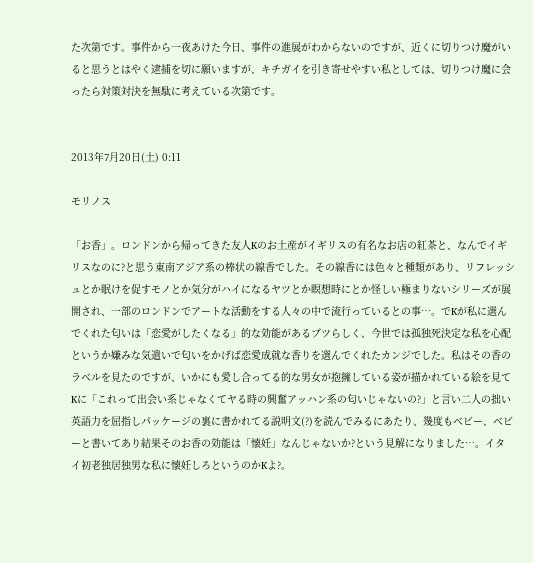た次第です。事件から一夜あけた今日、事件の進展がわからないのですが、近くに切りつけ魔がいると思うとはやく逮捕を切に願いますが、キチガイを引き寄せやすい私としては、切りつけ魔に会ったら対策対決を無駄に考えている次第です。


2013年7月20日(土) 0:11

モリノス

「お香」。ロンドンから帰ってきた友人Kのお土産がイギリスの有名なお店の紅茶と、なんでイギリスなのに?と思う東南アジア系の棒状の線香でした。その線香には色々と種類があり、リフレッシュとか眠けを促すモノとか気分がハイになるヤツとか瞑想時にとか怪しい極まりないシリーズが展開され、一部のロンドンでアートな活動をする人々の中で流行っているとの事…。でKが私に選んでくれた匂いは「恋愛がしたくなる」的な効能があるブツらしく、今世では孤独死決定な私を心配というか嫌みな気遣いで匂いをかげば恋愛成就な香りを選んでくれたカンジでした。私はその香のラベルを見たのですが、いかにも愛し合ってる的な男女が抱擁している姿が描かれている絵を見てKに「これって出会い系じゃなくてヤる時の興奮アッハン系の匂いじゃないの?」と言い二人の拙い英語力を屈指しパッケージの裏に書かれてる説明文(?)を読んでみるにあたり、幾度もベビー、ベビーと書いてあり結果そのお香の効能は「懐妊」なんじゃないか?という見解になりました…。イタ
イ初老独居独男な私に懐妊しろというのかKよ?。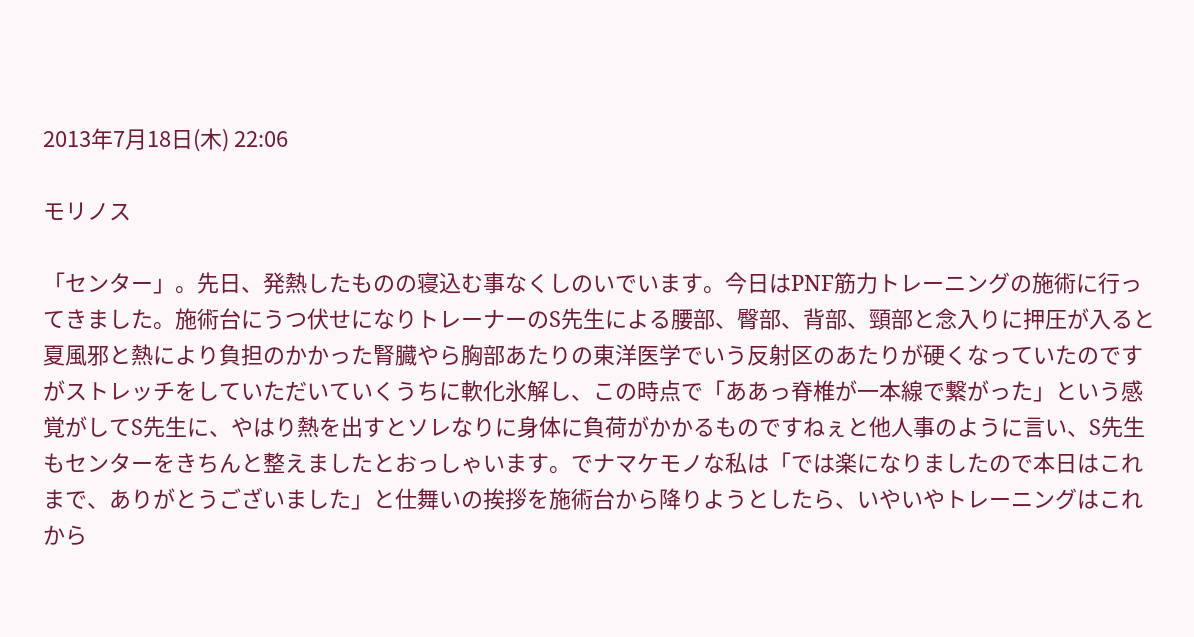2013年7月18日(木) 22:06

モリノス

「センター」。先日、発熱したものの寝込む事なくしのいでいます。今日はPNF筋力トレーニングの施術に行ってきました。施術台にうつ伏せになりトレーナーのS先生による腰部、臀部、背部、頸部と念入りに押圧が入ると夏風邪と熱により負担のかかった腎臓やら胸部あたりの東洋医学でいう反射区のあたりが硬くなっていたのですがストレッチをしていただいていくうちに軟化氷解し、この時点で「ああっ脊椎が一本線で繋がった」という感覚がしてS先生に、やはり熱を出すとソレなりに身体に負荷がかかるものですねぇと他人事のように言い、S先生もセンターをきちんと整えましたとおっしゃいます。でナマケモノな私は「では楽になりましたので本日はこれまで、ありがとうございました」と仕舞いの挨拶を施術台から降りようとしたら、いやいやトレーニングはこれから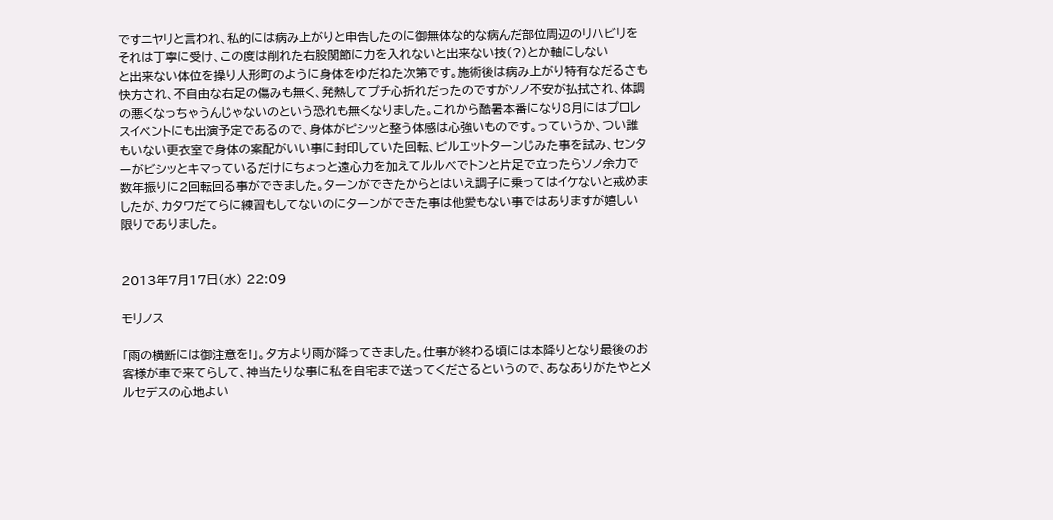ですニヤリと言われ、私的には病み上がりと申告したのに御無体な的な病んだ部位周辺のリハビリをそれは丁寧に受け、この度は削れた右股関節に力を入れないと出来ない技(?)とか軸にしない
と出来ない体位を操り人形町のように身体をゆだねた次第です。施術後は病み上がり特有なだるさも快方され、不自由な右足の傷みも無く、発熱してプチ心折れだったのですがソノ不安が払拭され、体調の悪くなっちゃうんじゃないのという恐れも無くなりました。これから酷暑本番になり8月にはプロレスイベントにも出演予定であるので、身体がピシッと整う体感は心強いものです。っていうか、つい誰もいない更衣室で身体の案配がいい事に封印していた回転、ピルエットターンじみた事を試み、センターがビシッとキマっているだけにちょっと遠心力を加えてルルべでトンと片足で立ったらソノ余力で数年振りに2回転回る事ができました。ターンができたからとはいえ調子に乗ってはイケないと戒めましたが、カタワだてらに練習もしてないのにターンができた事は他愛もない事ではありますが嬉しい限りでありました。


2013年7月17日(水) 22:09

モリノス

「雨の横断には御注意を!」。夕方より雨が降ってきました。仕事が終わる頃には本降りとなり最後のお客様が車で来てらして、神当たりな事に私を自宅まで送ってくださるというので、あなありがたやとメルセデスの心地よい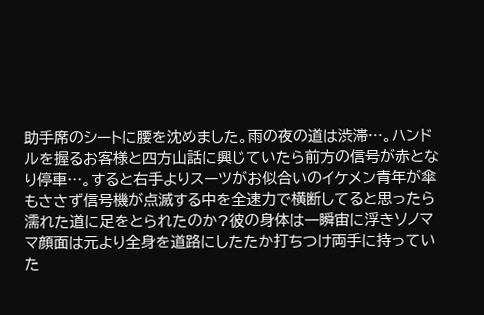助手席のシートに腰を沈めました。雨の夜の道は渋滞…。ハンドルを握るお客様と四方山話に興じていたら前方の信号が赤となり停車…。すると右手よりスーツがお似合いのイケメン青年が傘もささず信号機が点滅する中を全速力で横断してると思ったら濡れた道に足をとられたのか?彼の身体は一瞬宙に浮きソノママ顔面は元より全身を道路にしたたか打ちつけ両手に持っていた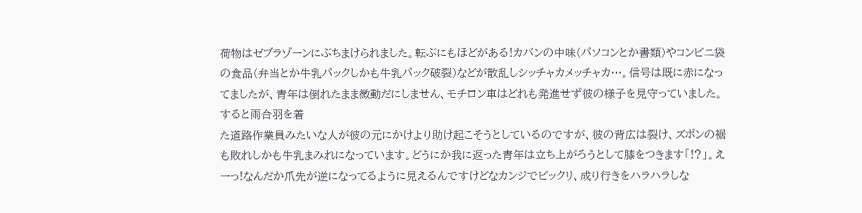荷物はゼブラゾーンにぶちまけられました。転ぶにもほどがある!カバンの中味(パソコンとか書類)やコンビニ袋の食品(弁当とか牛乳パックしかも牛乳パック破裂)などが散乱しシッチャカメッチャカ…。信号は既に赤になってましたが、青年は倒れたまま微動だにしません、モチロン車はどれも発進せず彼の様子を見守っていました。すると雨合羽を着
た道路作業員みたいな人が彼の元にかけより助け起こそうとしているのですが、彼の背広は裂け、ズボンの裾も敗れしかも牛乳まみれになっています。どうにか我に返った青年は立ち上がろうとして膝をつきます「!?」。えーっ!なんだか爪先が逆になってるように見えるんですけどなカンジでビックリ、成り行きをハラハラしな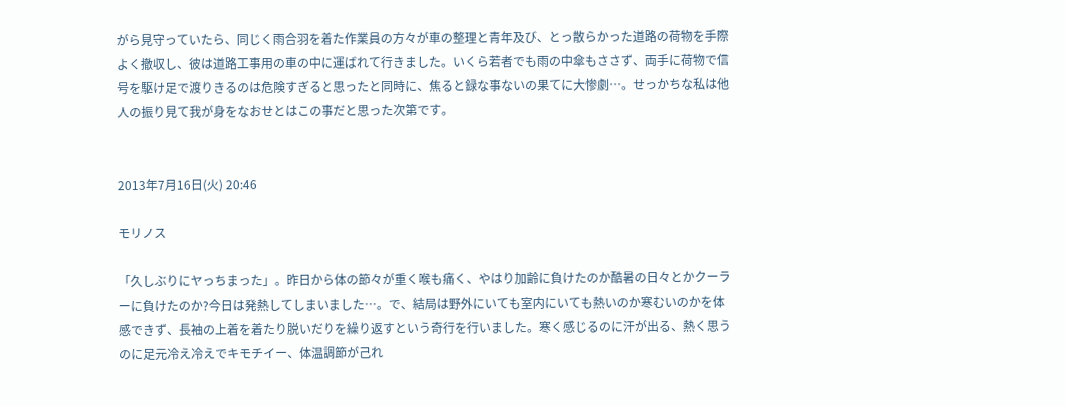がら見守っていたら、同じく雨合羽を着た作業員の方々が車の整理と青年及び、とっ散らかった道路の荷物を手際よく撤収し、彼は道路工事用の車の中に運ばれて行きました。いくら若者でも雨の中傘もささず、両手に荷物で信号を駆け足で渡りきるのは危険すぎると思ったと同時に、焦ると録な事ないの果てに大惨劇…。せっかちな私は他人の振り見て我が身をなおせとはこの事だと思った次第です。


2013年7月16日(火) 20:46

モリノス

「久しぶりにヤっちまった」。昨日から体の節々が重く喉も痛く、やはり加齢に負けたのか酷暑の日々とかクーラーに負けたのか?今日は発熱してしまいました…。で、結局は野外にいても室内にいても熱いのか寒むいのかを体感できず、長袖の上着を着たり脱いだりを繰り返すという奇行を行いました。寒く感じるのに汗が出る、熱く思うのに足元冷え冷えでキモチイー、体温調節が己れ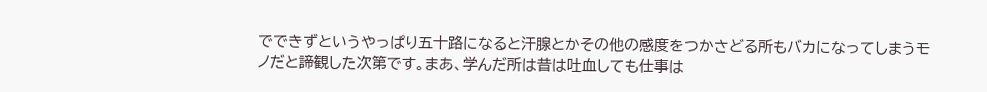でできずというやっぱり五十路になると汗腺とかその他の感度をつかさどる所もバカになってしまうモノだと諦観した次第です。まあ、学んだ所は昔は吐血しても仕事は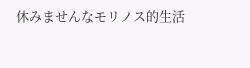休みませんなモリノス的生活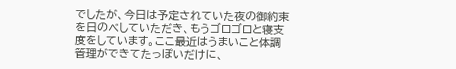でしたが、今日は予定されていた夜の御約束を日のべしていただき、もうゴロゴロと寝支度をしています。ここ最近はうまいこと体調管理ができてたっぽいだけに、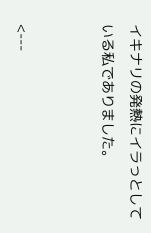イキナリの発熱にイラっとしている私でありました。


<---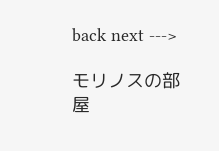back next --->

モリノスの部屋